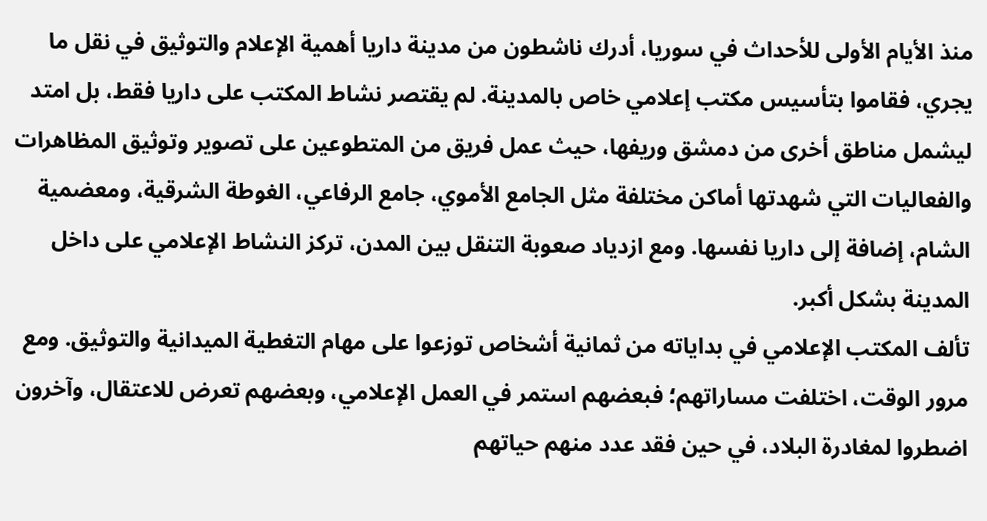منذ الأيام الأولى للأحداث في سوريا، أدرك ناشطون من مدينة داريا أهمية الإعلام والتوثيق في نقل ما يجري، فقاموا بتأسيس مكتب إعلامي خاص بالمدينة. لم يقتصر نشاط المكتب على داريا فقط، بل امتد ليشمل مناطق أخرى من دمشق وريفها، حيث عمل فريق من المتطوعين على تصوير وتوثيق المظاهرات والفعاليات التي شهدتها أماكن مختلفة مثل الجامع الأموي، جامع الرفاعي، الغوطة الشرقية، ومعضمية الشام، إضافة إلى داريا نفسها. ومع ازدياد صعوبة التنقل بين المدن، تركز النشاط الإعلامي على داخل المدينة بشكل أكبر.
تألف المكتب الإعلامي في بداياته من ثمانية أشخاص توزعوا على مهام التغطية الميدانية والتوثيق. ومع مرور الوقت، اختلفت مساراتهم؛ فبعضهم استمر في العمل الإعلامي، وبعضهم تعرض للاعتقال، وآخرون اضطروا لمغادرة البلاد، في حين فقد عدد منهم حياتهم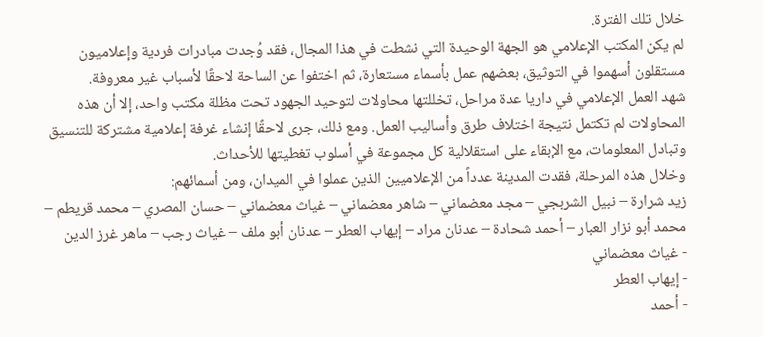خلال تلك الفترة.
لم يكن المكتب الإعلامي هو الجهة الوحيدة التي نشطت في هذا المجال، فقد وُجدت مبادرات فردية وإعلاميون مستقلون أسهموا في التوثيق، بعضهم عمل بأسماء مستعارة، ثم اختفوا عن الساحة لاحقًا لأسباب غير معروفة.
شهد العمل الإعلامي في داريا عدة مراحل، تخللتها محاولات لتوحيد الجهود تحت مظلة مكتب واحد، إلا أن هذه المحاولات لم تكتمل نتيجة اختلاف طرق وأساليب العمل. ومع ذلك، جرى لاحقًا إنشاء غرفة إعلامية مشتركة للتنسيق وتبادل المعلومات، مع الإبقاء على استقلالية كل مجموعة في أسلوب تغطيتها للأحداث.
وخلال هذه المرحلة، فقدت المدينة عدداً من الإعلاميين الذين عملوا في الميدان، ومن أسمائهم:
زيد شرارة – نبيل الشربجي – مجد معضماني – شاهر معضماني – غياث معضماني – حسان المصري – محمد قريطم – محمد أبو نزار العبار – أحمد شحادة – عدنان مراد – إيهاب العطر – عدنان أبو ملف – غياث رجب – ماهر غرز الدين
- غياث معضماني
- إيهاب العطر
- أحمد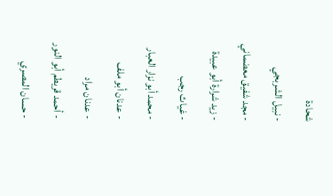شحادة
- نبيل الشربجي
- مجد شفيق معضماني
- زيد شرارة أبو عبيدة
- غياث رجب
- محمد أبو نزار العبار
- عدنان أبو ملف
- عدنان مراد
- أحمد قريطم أبو النور
- حسان المصري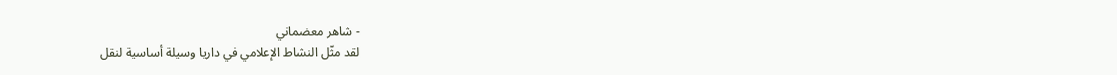- شاهر معضماني
لقد مثّل النشاط الإعلامي في داريا وسيلة أساسية لنقل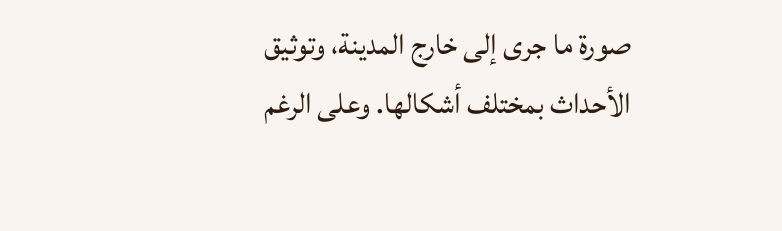صورة ما جرى إلى خارج المدينة، وتوثيق الأحداث بمختلف أشكالها. وعلى الرغم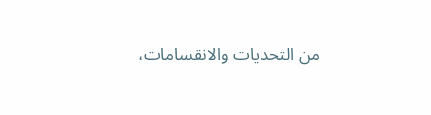من التحديات والانقسامات،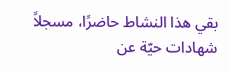بقي هذا النشاط حاضرًا، مسجلاً شهادات حيّة عن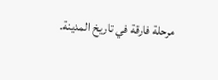مرحلة فارقة في تاريخ المدينة.